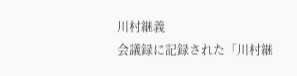川村継義
会議録に記録された「川村継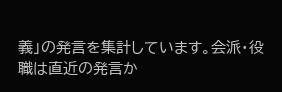義」の発言を集計しています。会派・役職は直近の発言か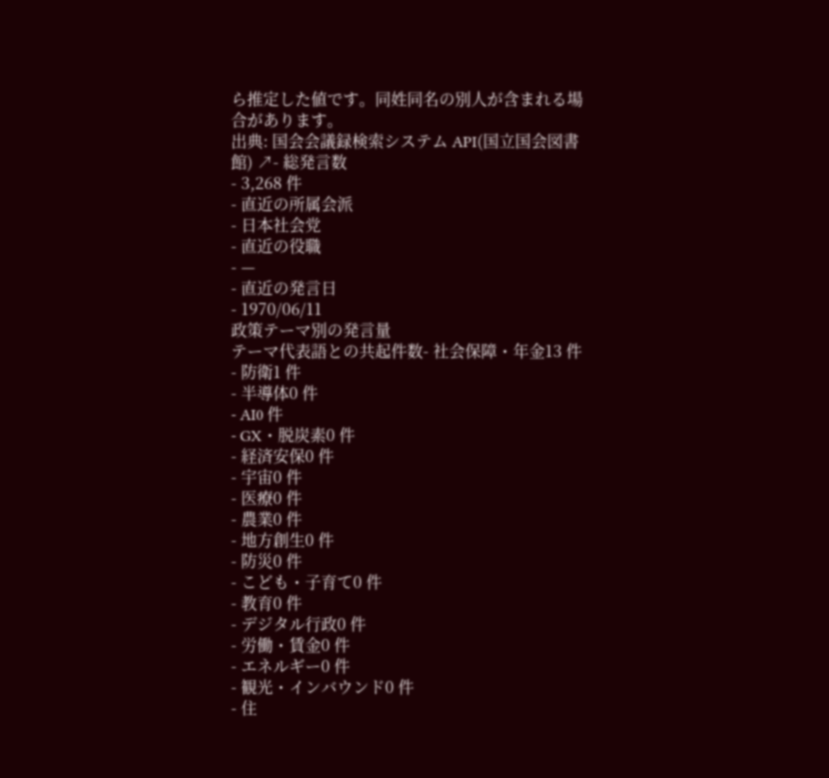ら推定した値です。同姓同名の別人が含まれる場合があります。
出典: 国会会議録検索システム API(国立国会図書館) ↗- 総発言数
- 3,268 件
- 直近の所属会派
- 日本社会党
- 直近の役職
- —
- 直近の発言日
- 1970/06/11
政策テーマ別の発言量
テーマ代表語との共起件数- 社会保障・年金13 件
- 防衛1 件
- 半導体0 件
- AI0 件
- GX・脱炭素0 件
- 経済安保0 件
- 宇宙0 件
- 医療0 件
- 農業0 件
- 地方創生0 件
- 防災0 件
- こども・子育て0 件
- 教育0 件
- デジタル行政0 件
- 労働・賃金0 件
- エネルギー0 件
- 観光・インバウンド0 件
- 住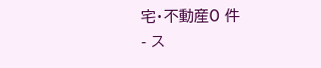宅・不動産0 件
- ス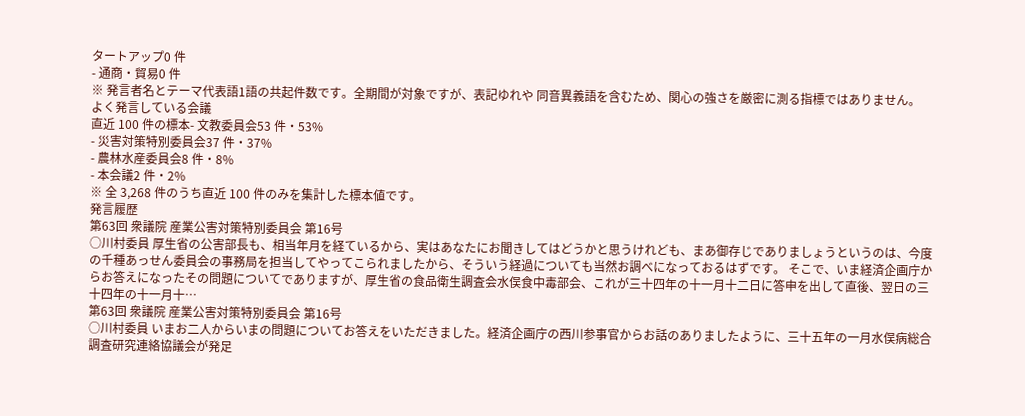タートアップ0 件
- 通商・貿易0 件
※ 発言者名とテーマ代表語1語の共起件数です。全期間が対象ですが、表記ゆれや 同音異義語を含むため、関心の強さを厳密に測る指標ではありません。
よく発言している会議
直近 100 件の標本- 文教委員会53 件・53%
- 災害対策特別委員会37 件・37%
- 農林水産委員会8 件・8%
- 本会議2 件・2%
※ 全 3,268 件のうち直近 100 件のみを集計した標本値です。
発言履歴
第63回 衆議院 産業公害対策特別委員会 第16号
○川村委員 厚生省の公害部長も、相当年月を経ているから、実はあなたにお聞きしてはどうかと思うけれども、まあ御存じでありましょうというのは、今度の千種あっせん委員会の事務局を担当してやってこられましたから、そういう経過についても当然お調べになっておるはずです。 そこで、いま経済企画庁からお答えになったその問題についてでありますが、厚生省の食品衛生調査会水俣食中毒部会、これが三十四年の十一月十二日に答申を出して直後、翌日の三十四年の十一月十…
第63回 衆議院 産業公害対策特別委員会 第16号
○川村委員 いまお二人からいまの問題についてお答えをいただきました。経済企画庁の西川参事官からお話のありましたように、三十五年の一月水俣病総合調査研究連絡協議会が発足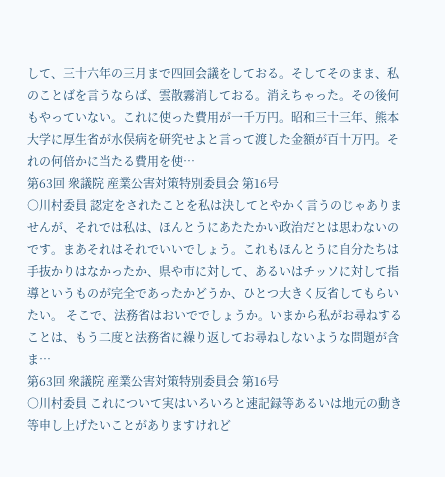して、三十六年の三月まで四回会議をしておる。そしてそのまま、私のことばを言うならば、雲散霧消しておる。消えちゃった。その後何もやっていない。これに使った費用が一千万円。昭和三十三年、熊本大学に厚生省が水俣病を研究せよと言って渡した金額が百十万円。それの何倍かに当たる費用を使…
第63回 衆議院 産業公害対策特別委員会 第16号
○川村委員 認定をされたことを私は決してとやかく言うのじゃありませんが、それでは私は、ほんとうにあたたかい政治だとは思わないのです。まあそれはそれでいいでしょう。これもほんとうに自分たちは手抜かりはなかったか、県や市に対して、あるいはチッソに対して指導というものが完全であったかどうか、ひとつ大きく反省してもらいたい。 そこで、法務省はおいででしょうか。いまから私がお尋ねすることは、もう二度と法務省に繰り返してお尋ねしないような問題が含ま…
第63回 衆議院 産業公害対策特別委員会 第16号
○川村委員 これについて実はいろいろと速記録等あるいは地元の動き等申し上げたいことがありますけれど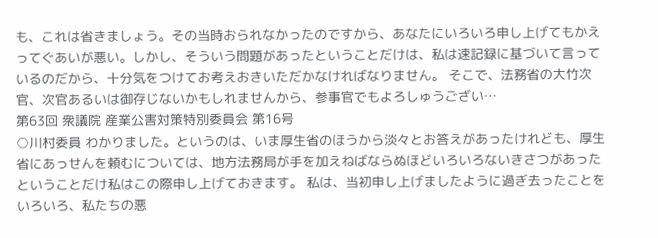も、これは省きましょう。その当時おられなかったのですから、あなたにいろいろ申し上げてもかえってぐあいが悪い。しかし、そういう問題があったということだけは、私は速記録に基づいて言っているのだから、十分気をつけてお考えおきいただかなければなりません。 そこで、法務省の大竹次官、次官あるいは御存じないかもしれませんから、参事官でもよろしゅうござい…
第63回 衆議院 産業公害対策特別委員会 第16号
○川村委員 わかりました。というのは、いま厚生省のほうから淡々とお答えがあったけれども、厚生省にあっせんを頼むについては、地方法務局が手を加えねばならぬほどいろいろないきさつがあったということだけ私はこの際申し上げておきます。 私は、当初申し上げましたように過ぎ去ったことをいろいろ、私たちの悪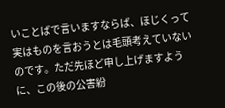いことばで言いますならば、ほじくって実はものを言おうとは毛頭考えていないのです。ただ先ほど申し上げますように、この後の公害紛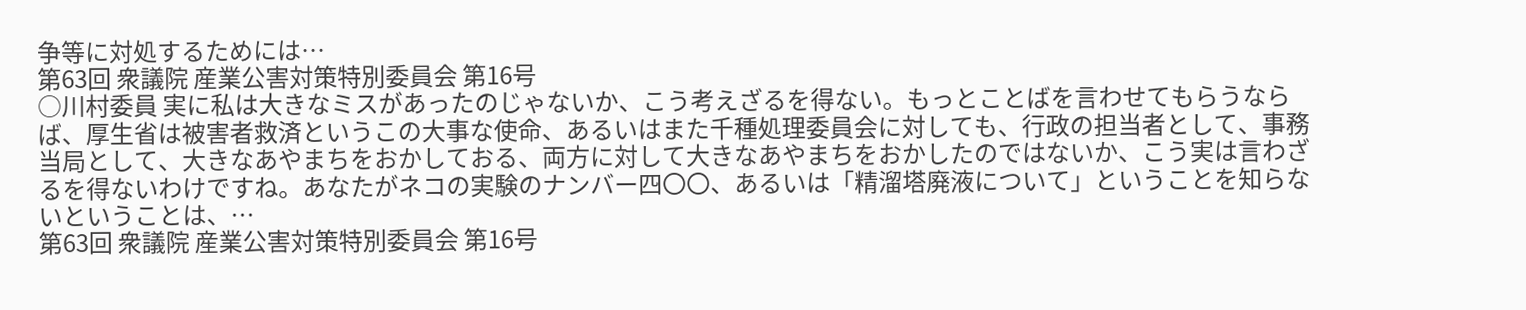争等に対処するためには…
第63回 衆議院 産業公害対策特別委員会 第16号
○川村委員 実に私は大きなミスがあったのじゃないか、こう考えざるを得ない。もっとことばを言わせてもらうならば、厚生省は被害者救済というこの大事な使命、あるいはまた千種処理委員会に対しても、行政の担当者として、事務当局として、大きなあやまちをおかしておる、両方に対して大きなあやまちをおかしたのではないか、こう実は言わざるを得ないわけですね。あなたがネコの実験のナンバー四〇〇、あるいは「精溜塔廃液について」ということを知らないということは、…
第63回 衆議院 産業公害対策特別委員会 第16号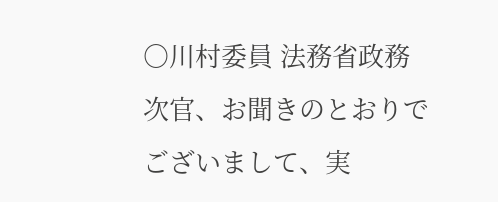○川村委員 法務省政務次官、お聞きのとおりでございまして、実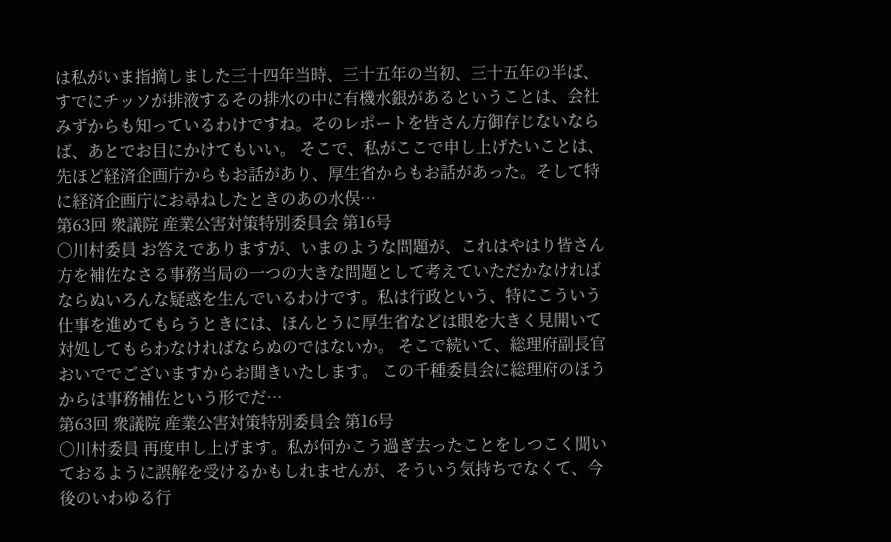は私がいま指摘しました三十四年当時、三十五年の当初、三十五年の半ば、すでにチッソが排液するその排水の中に有機水銀があるということは、会社みずからも知っているわけですね。そのレポートを皆さん方御存じないならば、あとでお目にかけてもいい。 そこで、私がここで申し上げたいことは、先ほど経済企画庁からもお話があり、厚生省からもお話があった。そして特に経済企画庁にお尋ねしたときのあの水俣…
第63回 衆議院 産業公害対策特別委員会 第16号
○川村委員 お答えでありますが、いまのような問題が、これはやはり皆さん方を補佐なさる事務当局の一つの大きな問題として考えていただかなければならぬいろんな疑惑を生んでいるわけです。私は行政という、特にこういう仕事を進めてもらうときには、ほんとうに厚生省などは眼を大きく見開いて対処してもらわなければならぬのではないか。 そこで続いて、総理府副長官おいででございますからお聞きいたします。 この千種委員会に総理府のほうからは事務補佐という形でだ…
第63回 衆議院 産業公害対策特別委員会 第16号
○川村委員 再度申し上げます。私が何かこう過ぎ去ったことをしつこく聞いておるように誤解を受けるかもしれませんが、そういう気持ちでなくて、今後のいわゆる行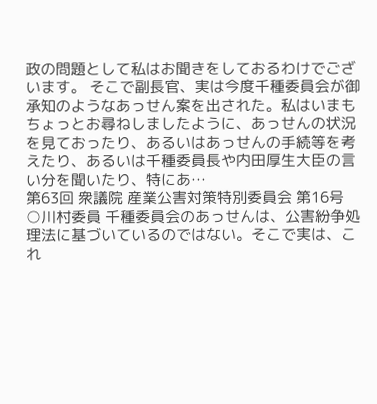政の問題として私はお聞きをしておるわけでございます。 そこで副長官、実は今度千種委員会が御承知のようなあっせん案を出された。私はいまもちょっとお尋ねしましたように、あっせんの状況を見ておったり、あるいはあっせんの手続等を考えたり、あるいは千種委員長や内田厚生大臣の言い分を聞いたり、特にあ…
第63回 衆議院 産業公害対策特別委員会 第16号
○川村委員 千種委員会のあっせんは、公害紛争処理法に基づいているのではない。そこで実は、これ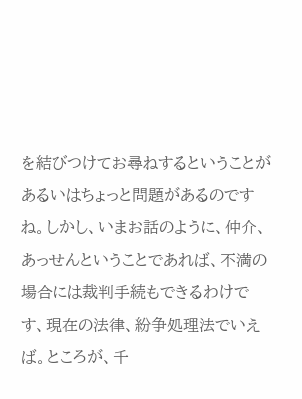を結びつけてお尋ねするということがあるいはちょっと問題があるのですね。しかし、いまお話のように、仲介、あっせんということであれば、不満の場合には裁判手続もできるわけです、現在の法律、紛争処理法でいえば。ところが、千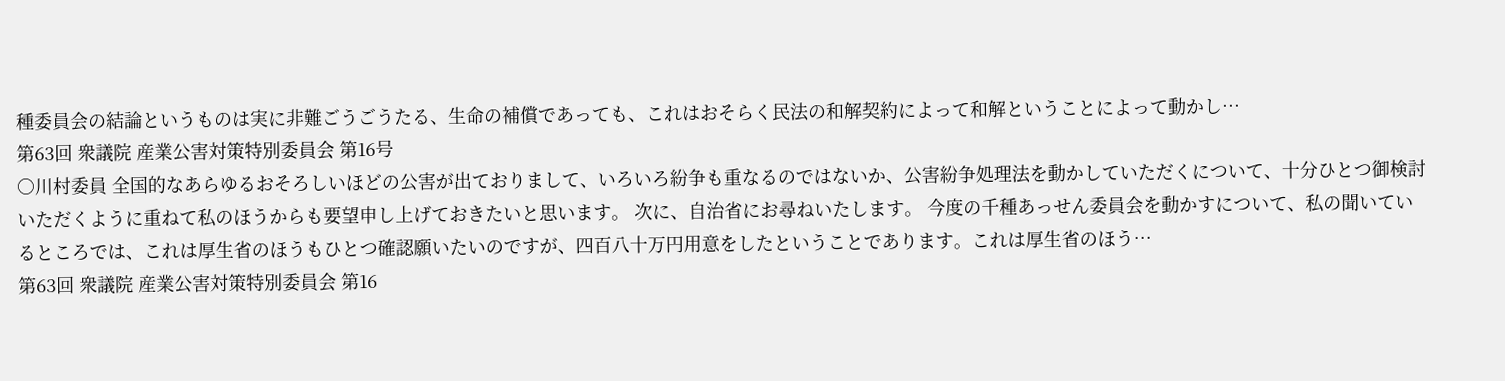種委員会の結論というものは実に非難ごうごうたる、生命の補償であっても、これはおそらく民法の和解契約によって和解ということによって動かし…
第63回 衆議院 産業公害対策特別委員会 第16号
○川村委員 全国的なあらゆるおそろしいほどの公害が出ておりまして、いろいろ紛争も重なるのではないか、公害紛争処理法を動かしていただくについて、十分ひとつ御検討いただくように重ねて私のほうからも要望申し上げておきたいと思います。 次に、自治省にお尋ねいたします。 今度の千種あっせん委員会を動かすについて、私の聞いているところでは、これは厚生省のほうもひとつ確認願いたいのですが、四百八十万円用意をしたということであります。これは厚生省のほう…
第63回 衆議院 産業公害対策特別委員会 第16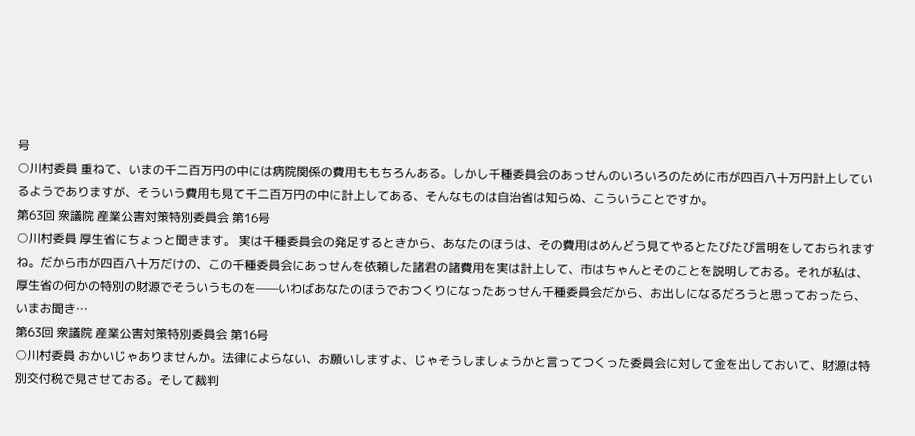号
○川村委員 重ねて、いまの千二百万円の中には病院関係の費用ももちろんある。しかし千種委員会のあっせんのいろいろのために市が四百八十万円計上しているようでありますが、そういう費用も見て千二百万円の中に計上してある、そんなものは自治省は知らぬ、こういうことですか。
第63回 衆議院 産業公害対策特別委員会 第16号
○川村委員 厚生省にちょっと聞きます。 実は千種委員会の発足するときから、あなたのほうは、その費用はめんどう見てやるとたびたび言明をしておられますね。だから市が四百八十万だけの、この千種委員会にあっせんを依頼した諸君の諸費用を実は計上して、市はちゃんとそのことを説明しておる。それが私は、厚生省の何かの特別の財源でそういうものを——いわばあなたのほうでおつくりになったあっせん千種委員会だから、お出しになるだろうと思っておったら、いまお聞き…
第63回 衆議院 産業公害対策特別委員会 第16号
○川村委員 おかいじゃありませんか。法律によらない、お願いしますよ、じゃそうしましょうかと言ってつくった委員会に対して金を出しておいて、財源は特別交付税で見させておる。そして裁判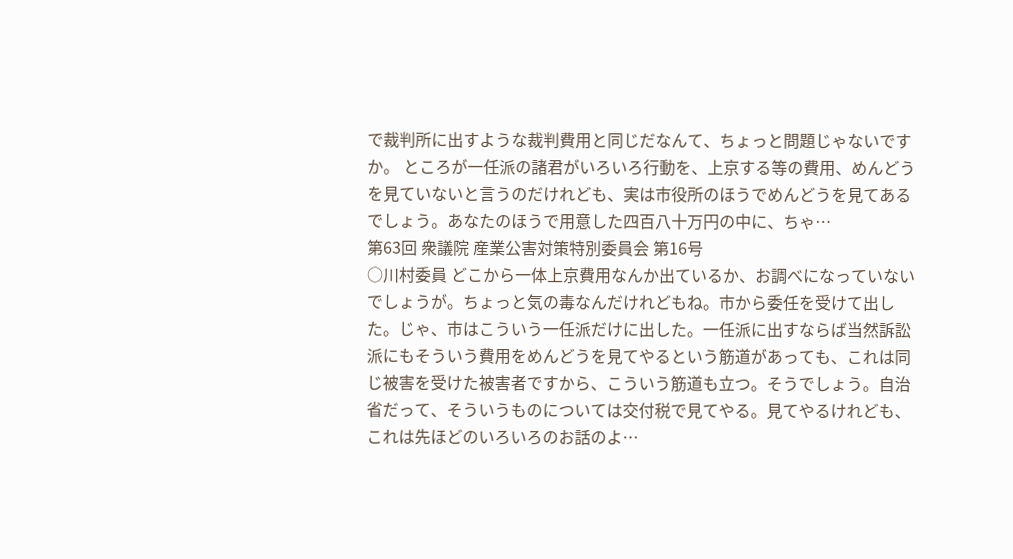で裁判所に出すような裁判費用と同じだなんて、ちょっと問題じゃないですか。 ところが一任派の諸君がいろいろ行動を、上京する等の費用、めんどうを見ていないと言うのだけれども、実は市役所のほうでめんどうを見てあるでしょう。あなたのほうで用意した四百八十万円の中に、ちゃ…
第63回 衆議院 産業公害対策特別委員会 第16号
○川村委員 どこから一体上京費用なんか出ているか、お調べになっていないでしょうが。ちょっと気の毒なんだけれどもね。市から委任を受けて出した。じゃ、市はこういう一任派だけに出した。一任派に出すならば当然訴訟派にもそういう費用をめんどうを見てやるという筋道があっても、これは同じ被害を受けた被害者ですから、こういう筋道も立つ。そうでしょう。自治省だって、そういうものについては交付税で見てやる。見てやるけれども、これは先ほどのいろいろのお話のよ…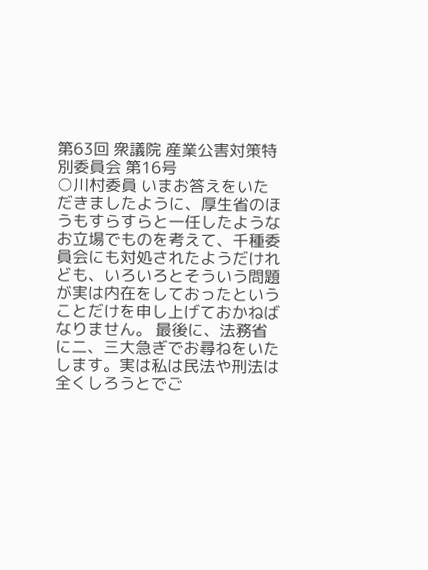第63回 衆議院 産業公害対策特別委員会 第16号
○川村委員 いまお答えをいただきましたように、厚生省のほうもすらすらと一任したようなお立場でものを考えて、千種委員会にも対処されたようだけれども、いろいろとそういう問題が実は内在をしておったということだけを申し上げておかねばなりません。 最後に、法務省に二、三大急ぎでお尋ねをいたします。実は私は民法や刑法は全くしろうとでご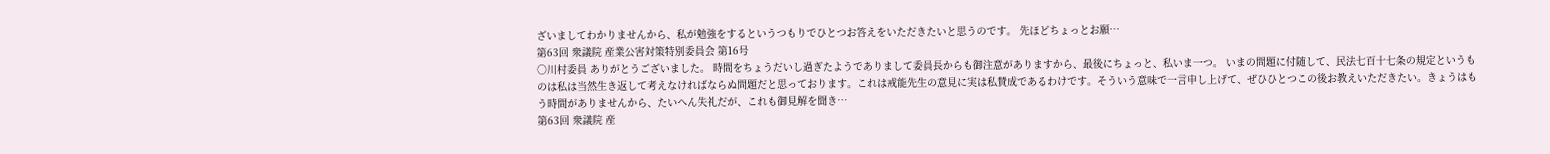ざいましてわかりませんから、私が勉強をするというつもりでひとつお答えをいただきたいと思うのです。 先ほどちょっとお願…
第63回 衆議院 産業公害対策特別委員会 第16号
○川村委員 ありがとうございました。 時間をちょうだいし過ぎたようでありまして委員長からも御注意がありますから、最後にちょっと、私いま一つ。 いまの問題に付随して、民法七百十七条の規定というものは私は当然生き返して考えなければならぬ問題だと思っております。これは戒能先生の意見に実は私賛成であるわけです。そういう意味で一言申し上げて、ぜひひとつこの後お教えいただきたい。きょうはもう時間がありませんから、たいへん失礼だが、これも御見解を聞き…
第63回 衆議院 産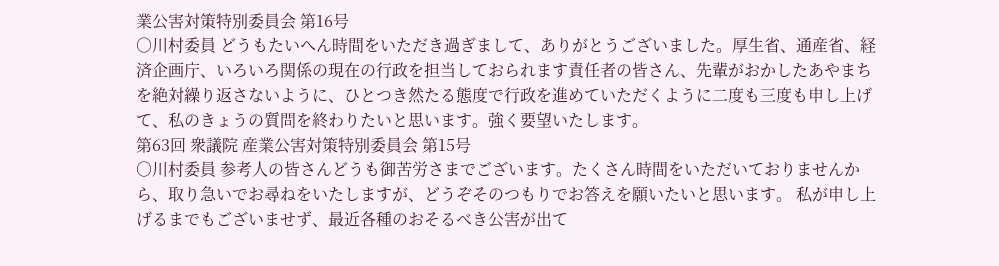業公害対策特別委員会 第16号
○川村委員 どうもたいへん時間をいただき過ぎまして、ありがとうございました。厚生省、通産省、経済企画庁、いろいろ関係の現在の行政を担当しておられます責任者の皆さん、先輩がおかしたあやまちを絶対繰り返さないように、ひとつき然たる態度で行政を進めていただくように二度も三度も申し上げて、私のきょうの質問を終わりたいと思います。強く要望いたします。
第63回 衆議院 産業公害対策特別委員会 第15号
○川村委員 参考人の皆さんどうも御苦労さまでございます。たくさん時間をいただいておりませんから、取り急いでお尋ねをいたしますが、どうぞそのつもりでお答えを願いたいと思います。 私が申し上げるまでもございませず、最近各種のおそるべき公害が出て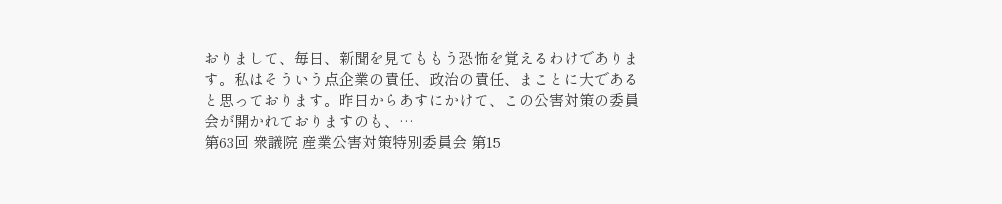おりまして、毎日、新聞を見てももう恐怖を覚えるわけであります。私はそういう点企業の責任、政治の責任、まことに大であると思っております。昨日からあすにかけて、この公害対策の委員会が開かれておりますのも、…
第63回 衆議院 産業公害対策特別委員会 第15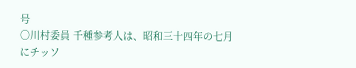号
○川村委員 千種参考人は、昭和三十四年の七月にチッソ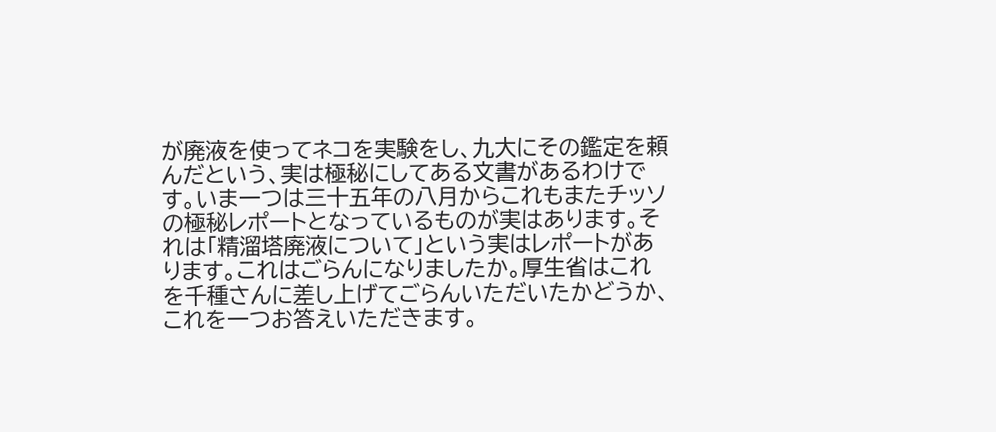が廃液を使ってネコを実験をし、九大にその鑑定を頼んだという、実は極秘にしてある文書があるわけです。いま一つは三十五年の八月からこれもまたチッソの極秘レポートとなっているものが実はあります。それは「精溜塔廃液について」という実はレポートがあります。これはごらんになりましたか。厚生省はこれを千種さんに差し上げてごらんいただいたかどうか、これを一つお答えいただきます。